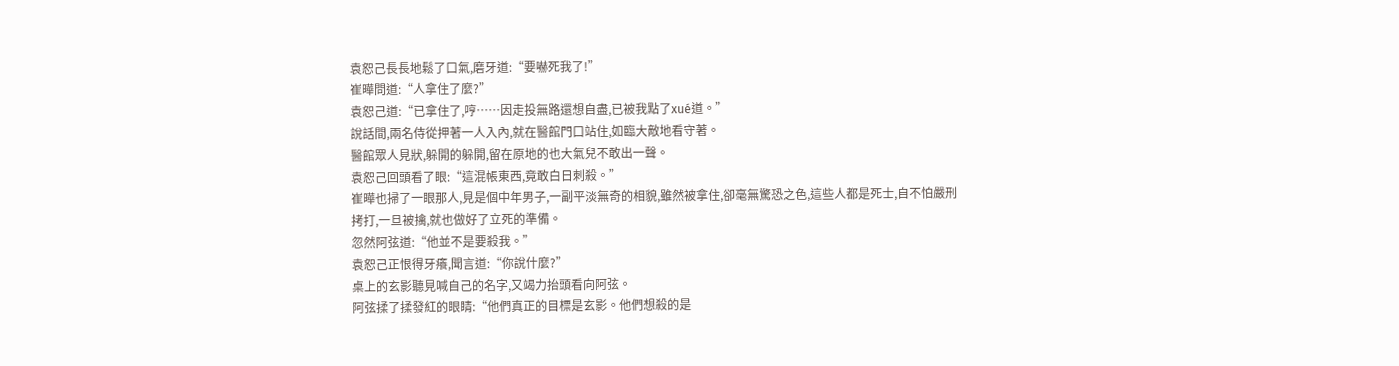袁恕己長長地鬆了口氣,磨牙道:“要嚇死我了!”
崔曄問道:“人拿住了麼?”
袁恕己道:“已拿住了,哼……因走投無路還想自盡,已被我點了xué道。”
說話間,兩名侍從押著一人入內,就在醫館門口站住,如臨大敵地看守著。
醫館眾人見狀,躲開的躲開,留在原地的也大氣兒不敢出一聲。
袁恕己回頭看了眼:“這混帳東西,竟敢白日刺殺。”
崔曄也掃了一眼那人,見是個中年男子,一副平淡無奇的相貌,雖然被拿住,卻毫無驚恐之色,這些人都是死士,自不怕嚴刑拷打,一旦被擒,就也做好了立死的準備。
忽然阿弦道:“他並不是要殺我。”
袁恕己正恨得牙癢,聞言道:“你說什麼?”
桌上的玄影聽見喊自己的名字,又竭力抬頭看向阿弦。
阿弦揉了揉發紅的眼睛:“他們真正的目標是玄影。他們想殺的是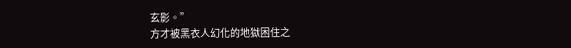玄影。”
方才被黑衣人幻化的地獄困住之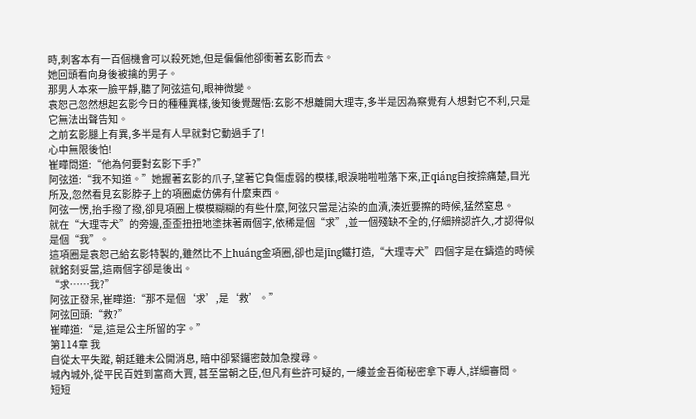時,刺客本有一百個機會可以殺死她,但是偏偏他卻衝著玄影而去。
她回頭看向身後被擒的男子。
那男人本來一臉平靜,聽了阿弦這句,眼神微變。
袁恕己忽然想起玄影今日的種種異樣,後知後覺醒悟:玄影不想離開大理寺,多半是因為察覺有人想對它不利,只是它無法出聲告知。
之前玄影腿上有異,多半是有人早就對它動過手了!
心中無限後怕!
崔曄問道:“他為何要對玄影下手?”
阿弦道:“我不知道。”她握著玄影的爪子,望著它負傷虛弱的模樣,眼淚啪啦啦落下來,正qiáng自按捺痛楚,目光所及,忽然看見玄影脖子上的項圈處仿佛有什麼東西。
阿弦一愣,抬手撥了撥,卻見項圈上模模糊糊的有些什麼,阿弦只當是沾染的血漬,湊近要擦的時候,猛然窒息。
就在“大理寺犬”的旁邊,歪歪扭扭地塗抹著兩個字,依稀是個“求”,並一個殘缺不全的,仔細辨認許久,才認得似是個“我”。
這項圈是袁恕己給玄影特製的,雖然比不上huáng金項圈,卻也是jīng鐵打造,“大理寺犬”四個字是在鑄造的時候就銘刻妥當,這兩個字卻是後出。
“求……我?”
阿弦正發呆,崔曄道:“那不是個‘求’,是‘救’。”
阿弦回頭:“救?”
崔曄道:“是,這是公主所留的字。”
第114章 我
自從太平失蹤, 朝廷雖未公開消息, 暗中卻緊鑼密鼓加急搜尋。
城內城外,從平民百姓到富商大賈, 甚至當朝之臣,但凡有些許可疑的, 一縷並金吾衛秘密拿下專人,詳細審問。
短短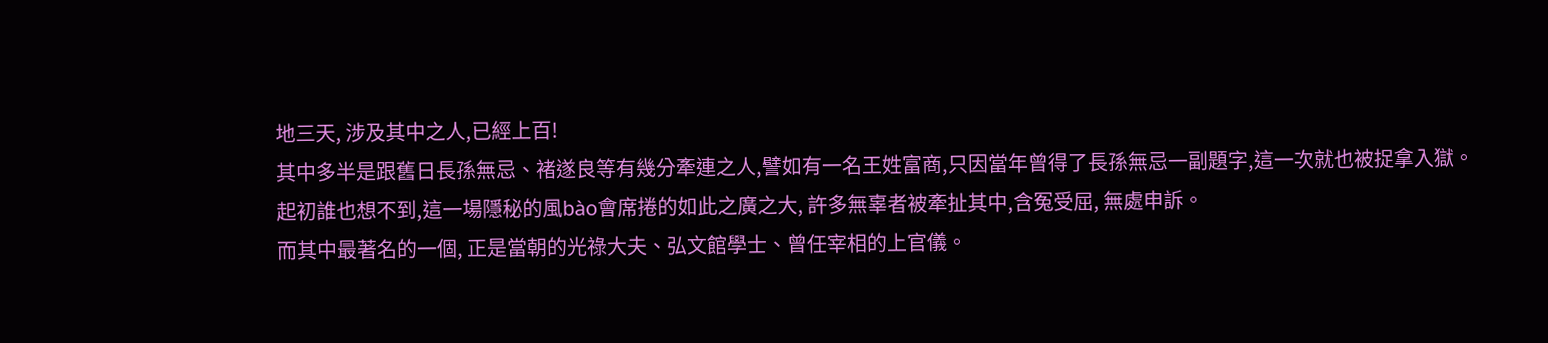地三天, 涉及其中之人,已經上百!
其中多半是跟舊日長孫無忌、褚遂良等有幾分牽連之人,譬如有一名王姓富商,只因當年曾得了長孫無忌一副題字,這一次就也被捉拿入獄。
起初誰也想不到,這一場隱秘的風bào會席捲的如此之廣之大, 許多無辜者被牽扯其中,含冤受屈, 無處申訴。
而其中最著名的一個, 正是當朝的光祿大夫、弘文館學士、曾任宰相的上官儀。